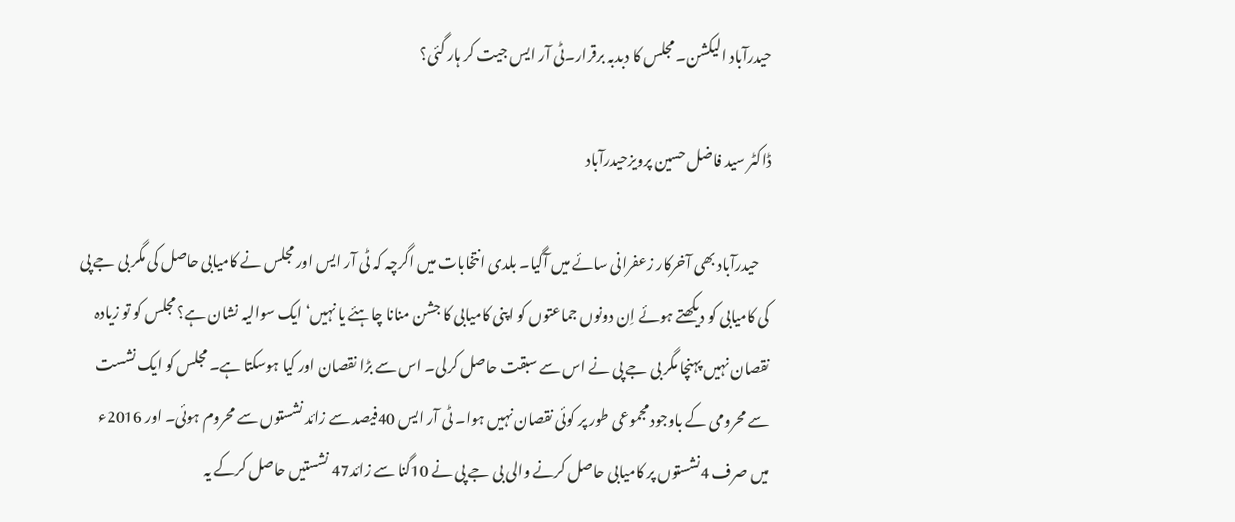حیدرآباد الیکشن۔ مجلس کا دبدبہ برقرار۔ٹی آر ایس جیت کر ہار گئی؟

ڈاکٹر سید فاضل حسین پرویزحیدرآباد

    حیدرآباد بھی آخرکار زعفرانی سائے میں آگیا۔ بلدی انتخابات میں اگرچہ کہ ٹی آر ایس اور مجلس نے کامیابی حاصل کی مگر بی جے پی کی کامیابی کو دیکھتے ہوئے اِن دونوں جماعتوں کو اپنی کامیابی کا جشن منانا چاہئے یا نہیں‘ ایک سوالیہ نشان ہے؟ مجلس کو تو زیادہ نقصان نہیں پہنچا مگر بی جے پی نے اس سے سبقت حاصل کرلی۔ اس سے بڑا نقصان اور کیا ہوسکتا ہے۔ مجلس کو ایک نشست سے محرومی کے باوجود مجموعی طور پر کوئی نقصان نہیں ہوا۔ ٹی آر ایس 40فیصد سے زائد نشستوں سے محروم ہوئی۔ اور 2016ء میں صرف 4نشستوں پر کامیابی حاصل کرنے والی بی جے پی نے 10گنا سے زائد47 نشستیں حاصل کرکے یہ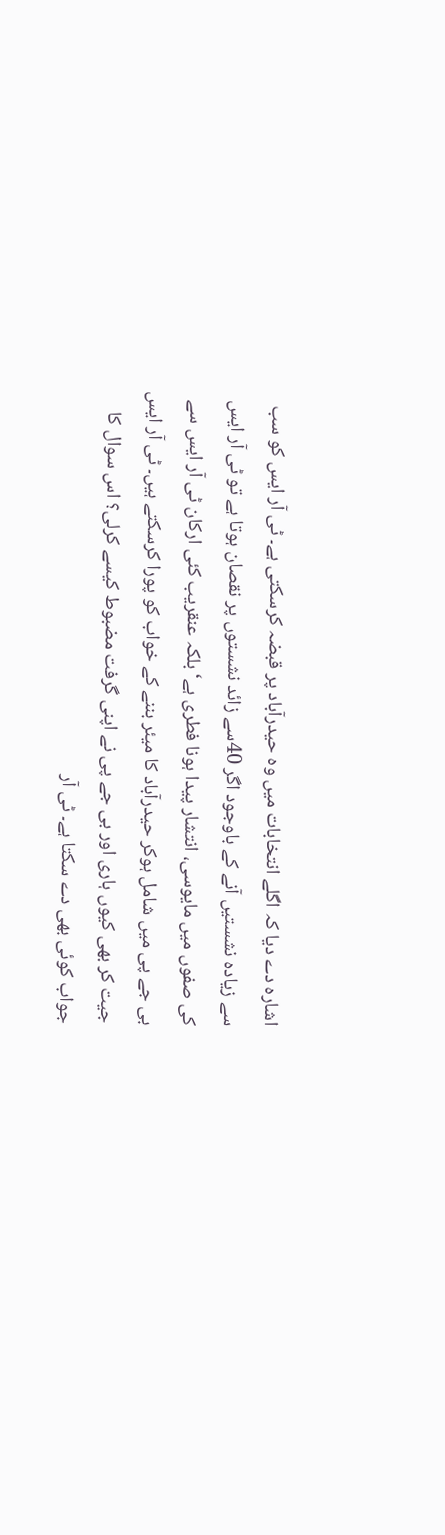اشارہ دے دیا کہ اگلے انتخابات میں وہ حیدرآباد پر قبضہ کرسکتی ہے۔ ٹی آر ایس کو سب سے زیادہ نشستیں آنے کے باوجود اگر 40سے زائد نشستوں پر نقصان ہوتا ہے تو ٹی آر ایس کی صفوں میں مایوسی، انتشار پیدا ہونا فطری ہے‘ بلکہ عنقریب کئی ارکان ٹی آر ایس سے بی جے پی میں شامل ہوکر حیدرآباد کا میئر بننے کے خواب کو پورا کرسکتے ہیں۔ ٹی آر ایس جیت کر بھی کیوں ہاری اور بی جے پی نے اپنی گرفت مضبوط کیسے کرلی؟ اس سوال کا جواب کوئی بھی دے سکتا ہے۔ ٹی آر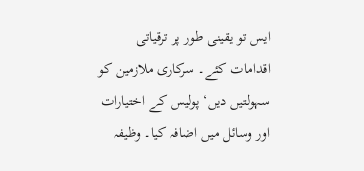ایس تو یقینی طور پر ترقیاتی اقدامات کئے۔ سرکاری ملازمین کو سہولتیں دیں‘ پولیس کے اختیارات اور وسائل میں اضافہ کیا۔ وظیفہ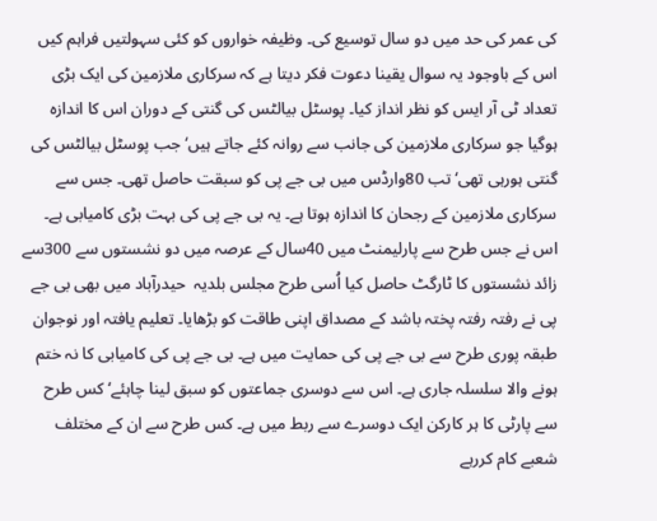کی عمر کی حد میں دو سال توسیع کی۔ وظیفہ خواروں کو کئی سہولتیں فراہم کیں اس کے باوجود یہ سوال یقینا دعوت فکر دیتا ہے کہ سرکاری ملازمین کی ایک بڑی تعداد ٹی آر ایس کو نظر انداز کیا۔ پوسٹل بیالٹس کی گنتی کے دوران اس کا اندازہ ہوگیا جو سرکاری ملازمین کی جانب سے روانہ کئے جاتے ہیں‘ جب پوسٹل بیالٹس کی گنتی ہورہی تھی‘ تب 80وارڈس میں بی جے پی کو سبقت حاصل تھی۔ جس سے سرکاری ملازمین کے رجحان کا اندازہ ہوتا ہے۔ یہ بی جے پی کی بہت بڑی کامیابی ہے۔ اس نے جس طرح سے پارلیمنٹ میں 40سال کے عرصہ میں دو نشستوں سے 300سے زائد نشستوں کا ٹارگٹ حاصل کیا اُسی طرح مجلس بلدیہ  حیدرآباد میں بھی بی جے پی نے رفتہ رفتہ پختہ باشد کے مصداق اپنی طاقت کو بڑھایا۔ تعلیم یافتہ اور نوجوان طبقہ پوری طرح سے بی جے پی کی حمایت میں ہے۔ بی جے پی کی کامیابی کا نہ ختم ہونے والا سلسلہ جاری ہے۔ اس سے دوسری جماعتوں کو سبق لینا چاہئے‘ کس طرح سے پارٹی کا ہر کارکن ایک دوسرے سے ربط میں ہے۔ کس طرح سے ان کے مختلف شعبے کام کررہے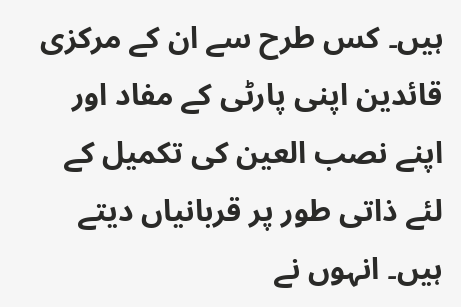ہیں۔ کس طرح سے ان کے مرکزی قائدین اپنی پارٹی کے مفاد اور اپنے نصب العین کی تکمیل کے لئے ذاتی طور پر قربانیاں دیتے ہیں۔ انہوں نے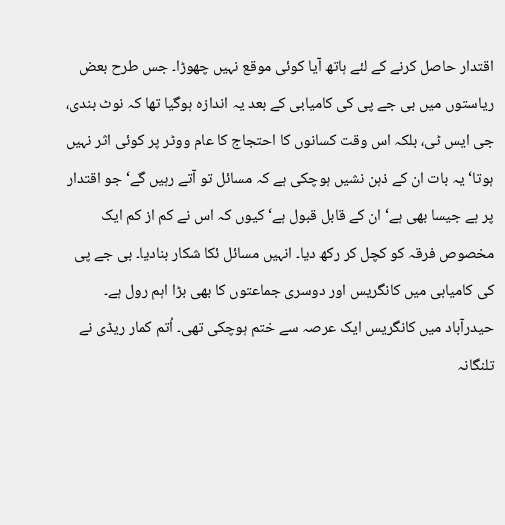اقتدار حاصل کرنے کے لئے ہاتھ آیا کوئی موقع نہیں چھوڑا۔ جس طرح بعض ریاستوں میں بی جے پی کی کامیابی کے بعد یہ اندازہ ہوگیا تھا کہ نوٹ بندی، جی ایس ٹی، بلکہ اس وقت کسانوں کا احتجاج کا عام ووٹر پر کوئی اثر نہیں ہوتا‘ یہ بات ان کے ذہن نشیں ہوچکی ہے کہ مسائل تو آتے رہیں گے‘ جو اقتدار پر ہے جیسا بھی ہے‘ ان کے قابل قبول ہے‘ کیوں کہ اس نے کم از کم ایک مخصوص فرقہ کو کچل کر رکھ دیا۔ انہیں مسائل ئکا شکار بنادیا۔ بی جے پی کی کامیابی میں کانگریس اور دوسری جماعتوں کا بھی بڑا اہم رول ہے۔ حیدرآباد میں کانگریس ایک عرصہ سے ختم ہوچکی تھی۔ اُتم کمار ریڈی نے تلنگانہ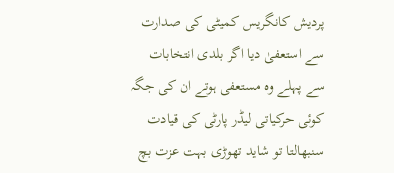پردیش کانگریس کمیٹی کی صدارت سے استعفیٰ دیا اگر بلدی انتخابات سے پہلے وہ مستعفی ہوتے ان کی جگہ کوئی حرکیاتی لیڈر پارٹی کی قیادت سنبھالتا تو شاید تھوڑی بہت عزت بچ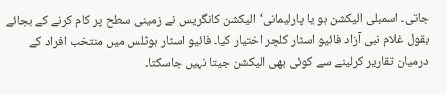جاتی۔ اسمبلی الیکشن ہو یا پارلیمانی‘الیکشن کانگریس نے زمینی سطح پر کام کرنے کے بجائے بقول غلام نبی آزاد فائیو اسٹار کلچر اختیار کیا۔ فائیو اسٹار ہوٹلس میں منتخب افراد کے درمیان تقاریر کرلینے سے کوئی بھی الیکشن جیتا نہیں جاسکتا۔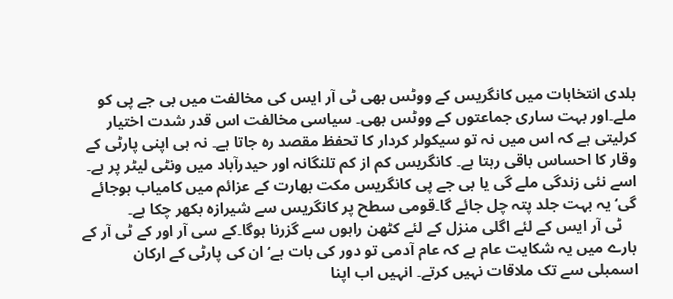بلدی انتخابات میں کانگریس کے ووٹس بھی ٹی آر ایس کی مخالفت میں بی جے پی کو ملے۔اور بہت ساری جماعتوں کے ووٹس بھی۔ سیاسی مخالفت اس قدر شدت اختیار کرلیتی ہے کہ اس میں نہ تو سیکولر کردار کا تحفظ مقصد رہ جاتا ہے۔ نہ ہی اپنی پارٹی کے وقار کا احساس باقی رہتا ہے۔ کانگریس کم از کم تلنگانہ اور حیدرآباد میں ونٹی لیٹر پر ہے۔ اسے نئی زندگی ملے گی یا بی جے پی کانگریس مکت بھارت کے عزائم میں کامیاب ہوجائے گی‘ یہ بہت جلد پتہ چل جائے گا۔قومی سطح پر کانگریس سے شیرازہ بکھر چکا ہے۔
    ٹی آر ایس کے لئے اگلی منزل کے لئے کٹھن راہوں سے گزرنا ہوگا۔کے سی آر اور کے ٹی آر کے بارے میں یہ شکایت عام ہے کہ عام آدمی تو دور کی بات ہے‘ان کی پارٹی کے ارکان اسمبلی سے تک ملاقات نہیں کرتے۔ انہیں اب اپنا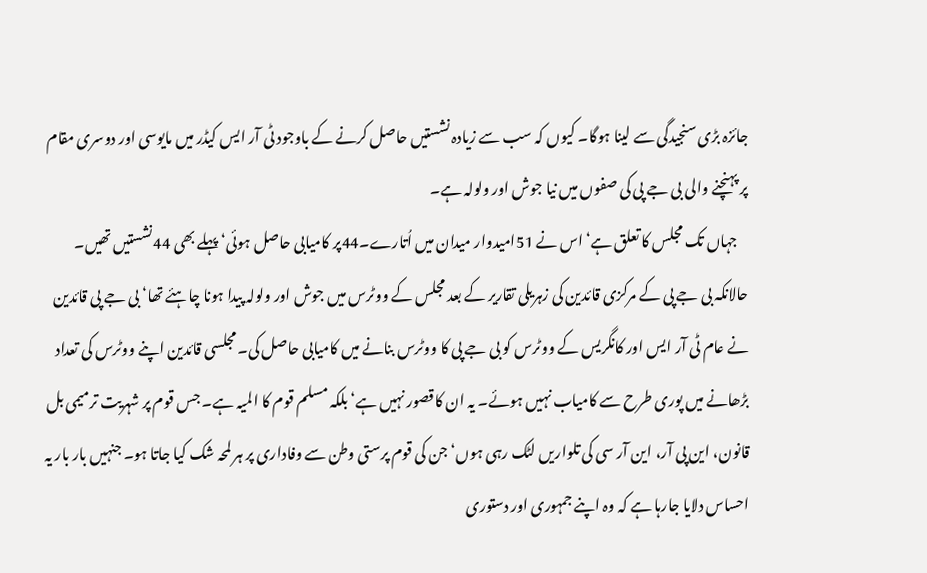جائزہ بڑی سنجیدگی سے لینا ہوگا۔ کیوں کہ سب سے زیادہ نشستیں حاصل کرنے کے باوجود ٹی آر ایس کیڈر میں مایوسی اور دوسری مقام پر پہنچنے والی بی جے پی کی صفوں میں نیا جوش اور ولولہ ہے۔
    جہاں تک مجلس کا تعلق ہے‘ اس نے 51امیدوار میدان میں اُتارے۔44پر کامیابی حاصل ہوئی‘ پہلے بھی 44نشستیں تھیں۔ حالانکہ بی جے پی کے مرکزی قائدین کی زہریلی تقاریر کے بعد مجلس کے ووٹرس میں جوش اور ولولہ پیدا ہونا چاہئے تھا‘ بی جے پی قائدین نے عام ٹی آر ایس اور کانگریس کے ووٹرس کو بی جے پی کا ووٹرس بنانے میں کامیابی حاصل کی۔ مجلسی قائدین اپنے ووٹرس کی تعداد بڑھانے میں پوری طرح سے کامیاب نہیں ہوئے۔ یہ ان کاقصور نہیں ہے‘ بلکہ مسلم قوم کا المیہ ہے۔ جس قوم پر شہریت ترمیمی بل قانون، این پی آر، این آر سی کی تلواریں لٹک رہی ہوں‘ جن کی قوم پرستی وطن سے وفاداری پر ہر لمحہ شک کیا جاتا ہو۔ جنہیں بار بار یہ احساس دلایا جارہا ہے کہ وہ اپنے جمہوری اور دستوری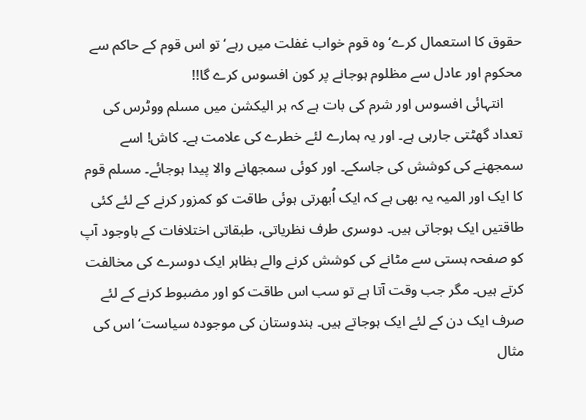حقوق کا استعمال کرے‘ وہ قوم خواب غفلت میں رہے‘ تو اس قوم کے حاکم سے محکوم اور عادل سے مظلوم ہوجانے پر کون افسوس کرے گا!!
     انتہائی افسوس اور شرم کی بات ہے کہ ہر الیکشن میں مسلم ووٹرس کی تعداد گھٹتی جارہی ہے۔ اور یہ ہمارے لئے خطرے کی علامت ہے۔ کاش! اسے سمجھنے کی کوشش کی جاسکے۔ اور کوئی سمجھانے والا پیدا ہوجائے۔ مسلم قوم کا ایک اور المیہ یہ بھی ہے کہ ایک اُبھرتی ہوئی طاقت کو کمزور کرنے کے لئے کئی طاقتیں ایک ہوجاتی ہیں۔ دوسری طرف نظریاتی، طبقاتی اختلافات کے باوجود آپ کو صفحہ ہستی سے مٹانے کی کوشش کرنے والے بظاہر ایک دوسرے کی مخالفت کرتے ہیں۔ مگر جب وقت آتا ہے تو سب اس طاقت کو اور مضبوط کرنے کے لئے صرف ایک دن کے لئے ایک ہوجاتے ہیں۔ ہندوستان کی موجودہ سیاست‘ اس کی مثال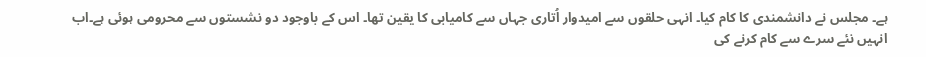ہے۔ مجلس نے دانشمندی کا کام کیا۔ انہی حلقوں سے امیدوار اُتاری جہاں سے کامیابی کا یقین تھا۔ اس کے باوجود دو نشستوں سے محرومی ہوئی ہے۔اب انہیں نئے سرے سے کام کرنے کی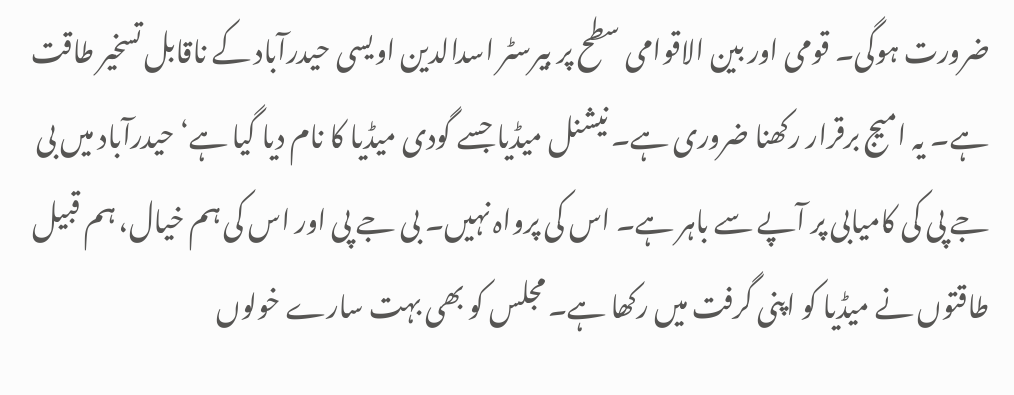ضرورت ہوگی۔ قومی اور بین الاقوامی سطح پر بیرسٹر اسدالدین اویسی حیدرآباد کے ناقابل تسخیر طاقت ہے۔ یہ امیج برقرار رکھنا ضروری ہے۔ نیشنل میڈیا جسے گودی میڈیا کا نام دیا گیا ہے‘ حیدرآباد میں بی جے پی کی کامیابی پر آپے سے باہر ہے۔ اس کی پرواہ نہیں۔ بی جے پی اور اس کی ہم خیال، ہم قبیل طاقتوں نے میڈیا کو اپنی گرفت میں رکھا ہے۔ مجلس کو بھی بہت سارے خولوں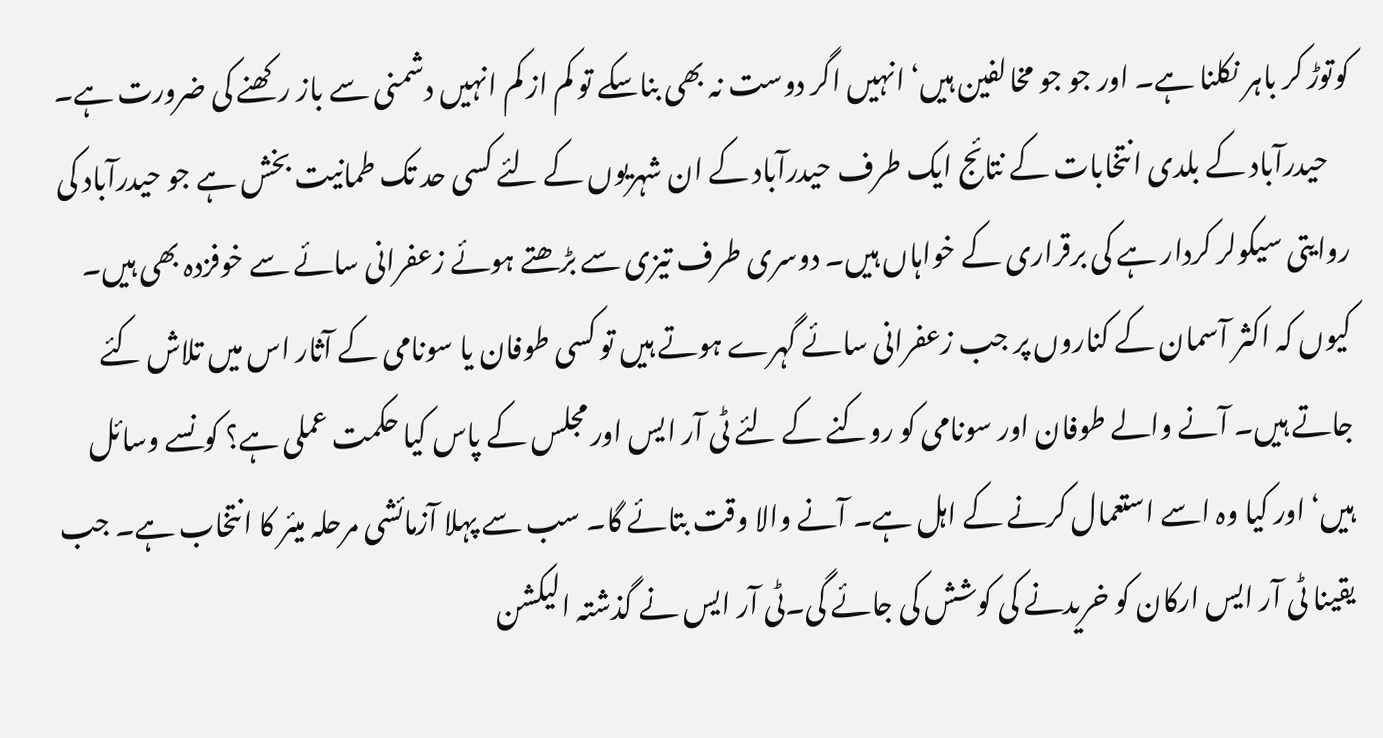کوتوڑ کر باہر نکلنا ہے۔ اور جو جو مخالفین ہیں‘ انہیں اگر دوست نہ بھی بناسکے تو کم از کم انہیں دشمنی سے باز رکھنے کی ضرورت ہے۔
    حیدرآباد کے بلدی انتخابات کے نتائج ایک طرف حیدرآباد کے ان شہریوں کے لئے کسی حد تک طمانیت بخش ہے جو حیدرآباد کی روایتی سیکولر کردار ہے کی برقراری کے خواہاں ہیں۔ دوسری طرف تیزی سے بڑھتے ہوئے زعفرانی سائے سے خوفزدہ بھی ہیں۔ کیوں کہ اکثر آسمان کے کناروں پر جب زعفرانی سائے گہرے ہوتے ہیں تو کسی طوفان یا سونامی کے آثار اس میں تلاش کئے جاتے ہیں۔ آنے والے طوفان اور سونامی کو روکنے کے لئے ٹی آر ایس اور مجلس کے پاس کیا حکمت عملی ہے؟ کونسے وسائل ہیں‘ اور کیا وہ اسے استعمال کرنے کے اہل ہے۔ آنے والا وقت بتائے گا۔ سب سے پہلا آزمائشی مرحلہ میئر کا انتخاب ہے۔ جب یقینا ٹی آر ایس ارکان کو خریدنے کی کوشش کی جائے گی۔ٹی آر ایس نے گذشتہ الیکشن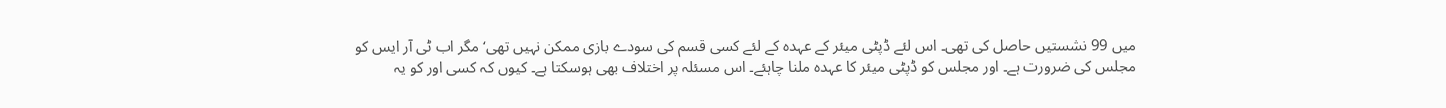میں 99 نشستیں حاصل کی تھی۔ اس لئے ڈپٹی میئر کے عہدہ کے لئے کسی قسم کی سودے بازی ممکن نہیں تھی‘ مگر اب ٹی آر ایس کو مجلس کی ضرورت ہے۔ اور مجلس کو ڈپٹی میئر کا عہدہ ملنا چاہئے۔ اس مسئلہ پر اختلاف بھی ہوسکتا ہے۔ کیوں کہ کسی اور کو یہ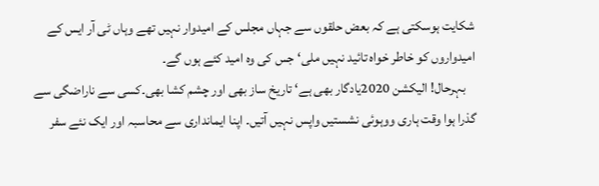شکایت ہوسکتی ہے کہ بعض حلقوں سے جہاں مجلس کے امیدوار نہیں تھے وہاں ٹی آر ایس کے امیدواروں کو خاطر خواہ تائید نہیں ملی‘ جس کی وہ امید کئے ہوں گے۔
    بہرحال! الیکشن 2020یادگار بھی ہے‘ تاریخ ساز بھی اور چشم کشا بھی۔کسی سے ناراضگی سے گذرا ہوا وقت ہاری ووہوئی نشستیں واپس نہیں آتیں۔ اپنا ایمانداری سے محاسبہ اور ایک نئے سفر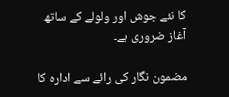کا نئے جوش اور ولولے کے ساتھ آغاز ضروری ہے۔

مضمون نگار کی رائے سے ادارہ کا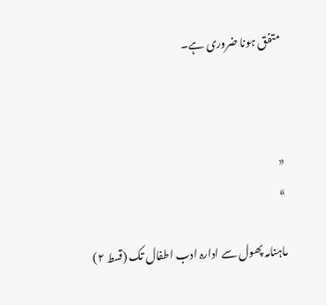متفق ہونا ضروری ہے۔



«
»

ماہنامہ پھول سے ادارہ ادب اطفال تک (قسط ۲)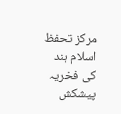مرکز تحفظ اسلام ہند کی فخریہ پیشکش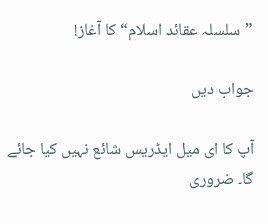”سلسلہ عقائد اسلام“ کا آغاز!

جواب دیں

آپ کا ای میل ایڈریس شائع نہیں کیا جائے گا۔ ضروری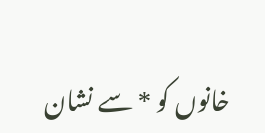خانوں کو * سے نشان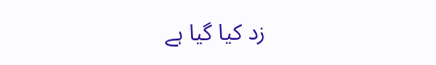زد کیا گیا ہے